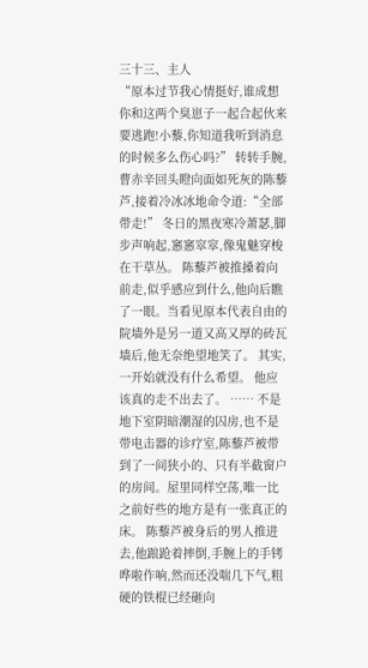三十三、主人
“原本过节我心情挺好,谁成想你和这两个臭崽子一起合起伙来要逃跑!小藜,你知道我听到消息的时候多么伤心吗?” 转转手腕,曹赤辛回头瞪向面如死灰的陈藜芦,接着冷冰冰地命令道:“全部带走!” 冬日的黑夜寒冷萧瑟,脚步声响起,窸窸窣窣,像鬼魅穿梭在干草丛。 陈藜芦被推搡着向前走,似乎感应到什么,他向后瞧了一眼。当看见原本代表自由的院墙外是另一道又高又厚的砖瓦墙后,他无奈绝望地笑了。 其实,一开始就没有什么希望。 他应该真的走不出去了。 …… 不是地下室阴暗潮湿的囚房,也不是带电击器的诊疗室,陈藜芦被带到了一间狭小的、只有半截窗户的房间。屋里同样空荡,唯一比之前好些的地方是有一张真正的床。 陈藜芦被身后的男人推进去,他踉跄着摔倒,手腕上的手铐哗啦作响,然而还没喘几下气,粗硬的铁棍已经砸向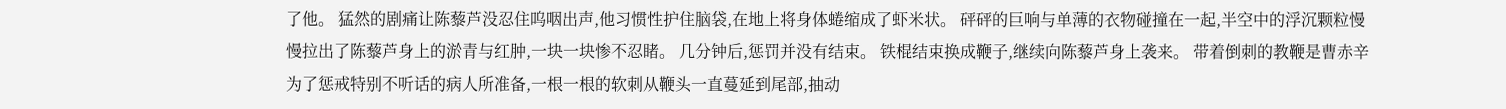了他。 猛然的剧痛让陈藜芦没忍住呜咽出声,他习惯性护住脑袋,在地上将身体蜷缩成了虾米状。 砰砰的巨响与单薄的衣物碰撞在一起,半空中的浮沉颗粒慢慢拉出了陈藜芦身上的淤青与红肿,一块一块惨不忍睹。 几分钟后,惩罚并没有结束。 铁棍结束换成鞭子,继续向陈藜芦身上袭来。 带着倒刺的教鞭是曹赤辛为了惩戒特别不听话的病人所准备,一根一根的软刺从鞭头一直蔓延到尾部,抽动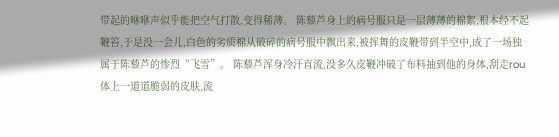带起的咻咻声似乎能把空气打散,变得稀薄。 陈藜芦身上的病号服只是一层薄薄的棉絮,根本经不起鞭笞,于是没一会儿,白色的劣质棉从破碎的病号服中飘出来,被挥舞的皮鞭带到半空中,成了一场独属于陈藜芦的惨烈“飞雪”。 陈藜芦浑身冷汗直流,没多久皮鞭冲破了布料抽到他的身体,刮走rou体上一道道脆弱的皮肤,流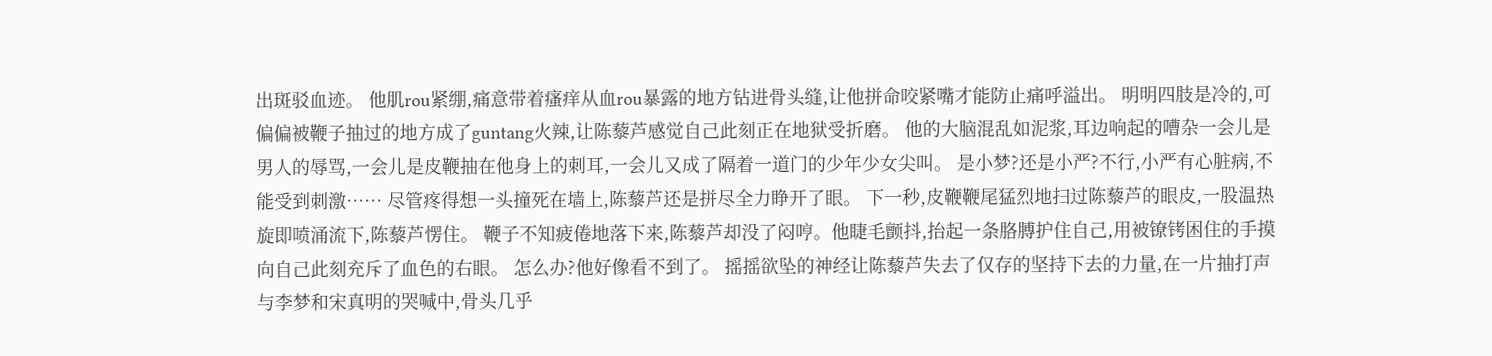出斑驳血迹。 他肌rou紧绷,痛意带着瘙痒从血rou暴露的地方钻进骨头缝,让他拼命咬紧嘴才能防止痛呼溢出。 明明四肢是冷的,可偏偏被鞭子抽过的地方成了guntang火辣,让陈藜芦感觉自己此刻正在地狱受折磨。 他的大脑混乱如泥浆,耳边响起的嘈杂一会儿是男人的辱骂,一会儿是皮鞭抽在他身上的刺耳,一会儿又成了隔着一道门的少年少女尖叫。 是小梦?还是小严?不行,小严有心脏病,不能受到刺激…… 尽管疼得想一头撞死在墙上,陈藜芦还是拼尽全力睁开了眼。 下一秒,皮鞭鞭尾猛烈地扫过陈藜芦的眼皮,一股温热旋即喷涌流下,陈藜芦愣住。 鞭子不知疲倦地落下来,陈藜芦却没了闷哼。他睫毛颤抖,抬起一条胳膊护住自己,用被镣铐困住的手摸向自己此刻充斥了血色的右眼。 怎么办?他好像看不到了。 摇摇欲坠的神经让陈藜芦失去了仅存的坚持下去的力量,在一片抽打声与李梦和宋真明的哭喊中,骨头几乎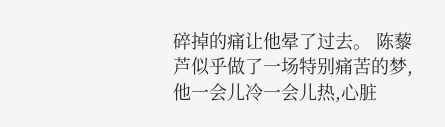碎掉的痛让他晕了过去。 陈藜芦似乎做了一场特别痛苦的梦,他一会儿冷一会儿热,心脏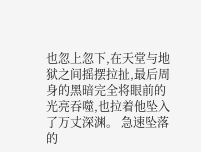也忽上忽下,在天堂与地狱之间摇摆拉扯,最后周身的黑暗完全将眼前的光亮吞噬,也拉着他坠入了万丈深渊。 急速坠落的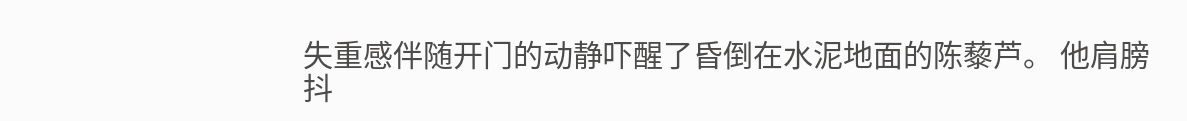失重感伴随开门的动静吓醒了昏倒在水泥地面的陈藜芦。 他肩膀抖